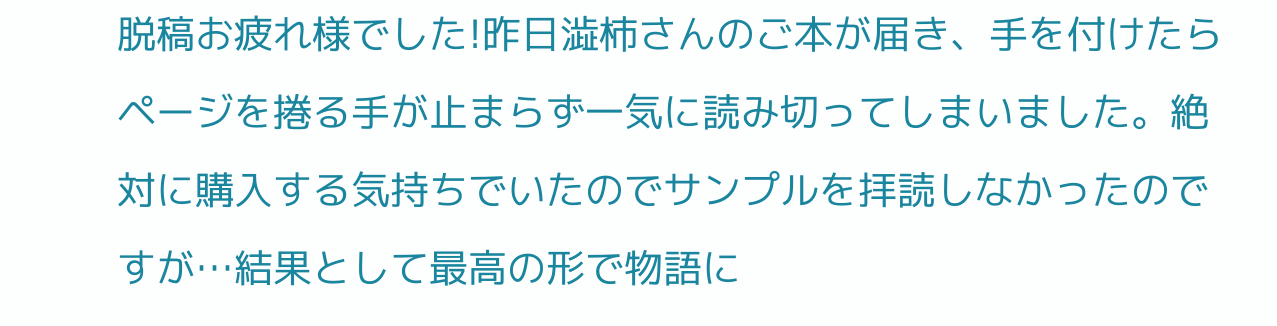脱稿お疲れ様でした!昨日澁柿さんのご本が届き、手を付けたらページを捲る手が止まらず一気に読み切ってしまいました。絶対に購入する気持ちでいたのでサンプルを拝読しなかったのですが…結果として最高の形で物語に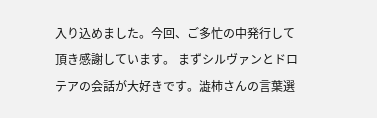入り込めました。今回、ご多忙の中発行して頂き感謝しています。 まずシルヴァンとドロテアの会話が大好きです。澁柿さんの言葉選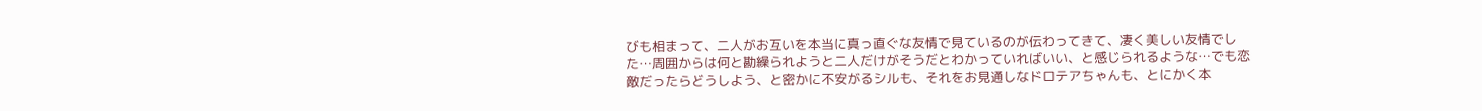びも相まって、二人がお互いを本当に真っ直ぐな友情で見ているのが伝わってきて、凄く美しい友情でした…周囲からは何と勘繰られようと二人だけがそうだとわかっていればいい、と感じられるような…でも恋敵だったらどうしよう、と密かに不安がるシルも、それをお見通しなドロテアちゃんも、とにかく本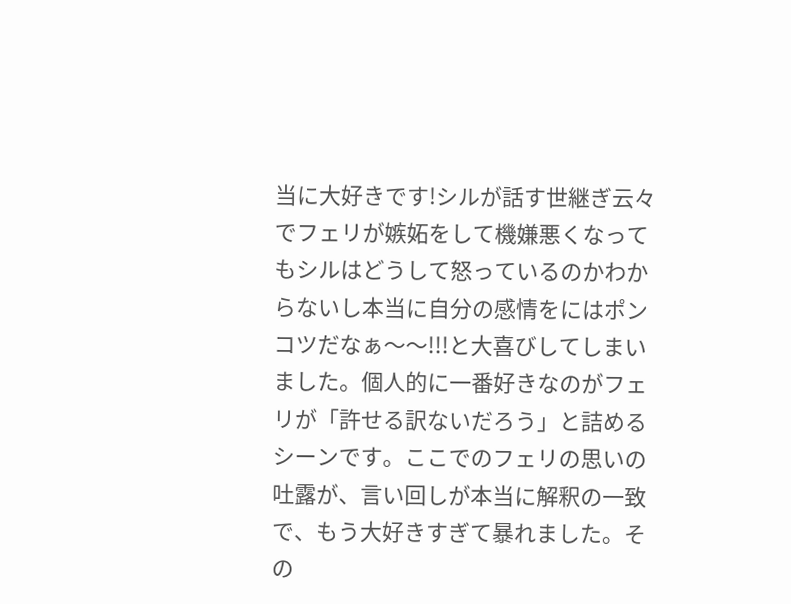当に大好きです!シルが話す世継ぎ云々でフェリが嫉妬をして機嫌悪くなってもシルはどうして怒っているのかわからないし本当に自分の感情をにはポンコツだなぁ〜〜!!!と大喜びしてしまいました。個人的に一番好きなのがフェリが「許せる訳ないだろう」と詰めるシーンです。ここでのフェリの思いの吐露が、言い回しが本当に解釈の一致で、もう大好きすぎて暴れました。その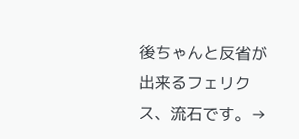後ちゃんと反省が出来るフェリクス、流石です。→